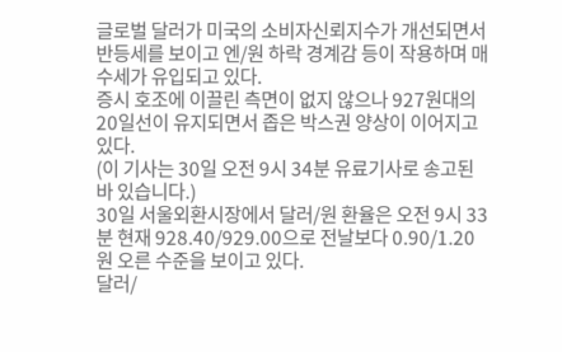글로벌 달러가 미국의 소비자신뢰지수가 개선되면서 반등세를 보이고 엔/원 하락 경계감 등이 작용하며 매수세가 유입되고 있다.
증시 호조에 이끌린 측면이 없지 않으나 927원대의 20일선이 유지되면서 좁은 박스권 양상이 이어지고 있다.
(이 기사는 30일 오전 9시 34분 유료기사로 송고된 바 있습니다.)
30일 서울외환시장에서 달러/원 환율은 오전 9시 33분 현재 928.40/929.00으로 전날보다 0.90/1.20원 오른 수준을 보이고 있다.
달러/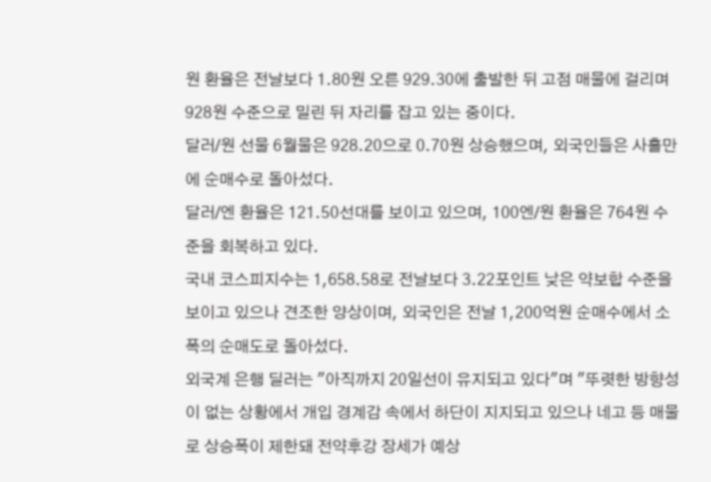원 환율은 전날보다 1.80원 오른 929.30에 출발한 뒤 고점 매물에 걸리며 928원 수준으로 밀린 뒤 자리를 잡고 있는 중이다.
달러/원 선물 6월물은 928.20으로 0.70원 상승했으며, 외국인들은 사흘만에 순매수로 돌아섰다.
달러/엔 환율은 121.50선대를 보이고 있으며, 100엔/원 환율은 764원 수준을 회복하고 있다.
국내 코스피지수는 1,658.58로 전날보다 3.22포인트 낮은 약보합 수준을 보이고 있으나 견조한 양상이며, 외국인은 전날 1,200억원 순매수에서 소폭의 순매도로 돌아섰다.
외국계 은행 딜러는 "아직까지 20일선이 유지되고 있다"며 "뚜렷한 방향성이 없는 상황에서 개입 경계감 속에서 하단이 지지되고 있으나 네고 등 매물로 상승폭이 제한돼 전약후강 장세가 예상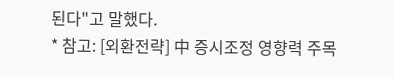된다"고 말했다.
* 참고: [외환전략] 中 증시조정 영향력 주목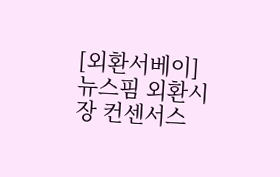[외환서베이] 뉴스핌 외환시장 컨센서스